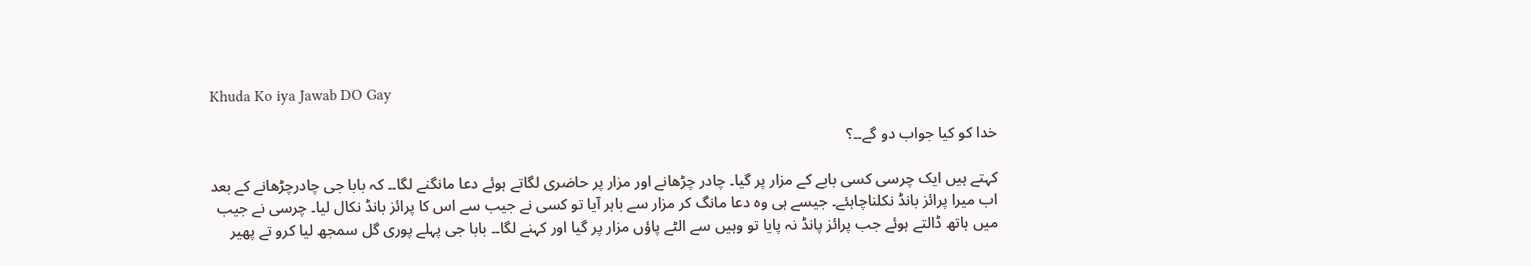Khuda Ko iya Jawab DO Gay

خدا کو کیا جواب دو گے۔۔؟

کہتے ہیں ایک چرسی کسی بابے کے مزار پر گیا۔ چادر چڑھانے اور مزار پر حاضری لگاتے ہوئے دعا مانگنے لگا۔۔ کہ بابا جی چادرچڑھانے کے بعد اب میرا پرائز بانڈ نکلناچاہئے۔ جیسے ہی وہ دعا مانگ کر مزار سے باہر آیا تو کسی نے جیب سے اس کا پرائز بانڈ نکال لیا۔ چرسی نے جیب میں ہاتھ ڈالتے ہوئے جب پرائز پانڈ نہ پایا تو وہیں سے الٹے پاؤں مزار پر گیا اور کہنے لگا۔۔ بابا جی پہلے پوری گل سمجھ لیا کرو تے پھیر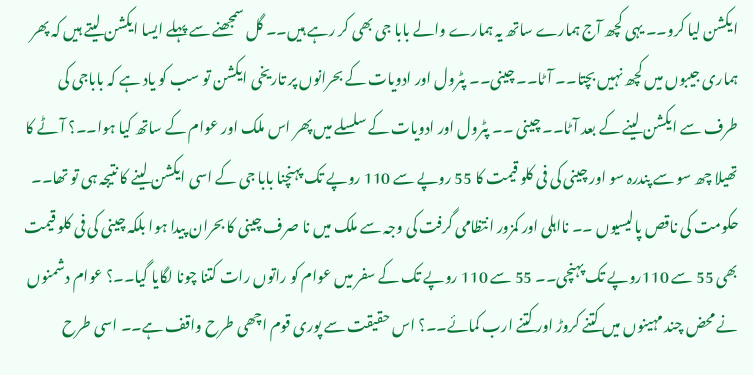ایکشن لیا کرو۔۔ یہی کچھ آج ہمارے ساتھ یہ ہمارے والے بابا جی بھی کر رہے ہیں۔۔ گل سمجھنے سے پہلے ایسا ایکشن لیتے ہیں کہ پھر ہماری جیبوں میں کچھ نہیں بچتا۔۔ آٹا۔۔ چینی۔۔ پٹرول اور ادویات کے بحرانوں پر تاریخی ایکشن تو سب کو یاد ہے کہ باباجی کی طرف سے ایکشن لینے کے بعد آٹا۔۔ چینی ۔۔ پٹرول اور ادویات کے سلسلے میں پھر اس ملک اور عوام کے ساتھ کیا ہوا۔۔؟ آٹے کا تھیلا چھ سو سے پندرہ سو اور چینی کی فی کلو قیمت کا 55 روپے سے 110 روپے تک پہنچنا بابا جی کے اسی ایکشن لینے کا نتیجہ ہی تو تھا۔۔ حکومت کی ناقص پالیسیوں ۔۔ نااہلی اور کمزور انتظامی گرفت کی وجہ سے ملک میں نا صرف چینی کا بحران پیدا ہوا بلکہ چینی کی فی کلو قیمت بھی 55 سے 110روپے تک پہنچی۔۔ 55 سے 110 روپے تک کے سفر میں عوام کو راتوں رات کتنا چونا لگایا گیا۔۔؟ عوام دشمنوں نے محض چند مہینوں میں کتنے کروڑ اور کتنے ارب کمائے۔۔؟ اس حقیقت سے پوری قوم اچھی طرح واقف ہے۔۔ اسی طرح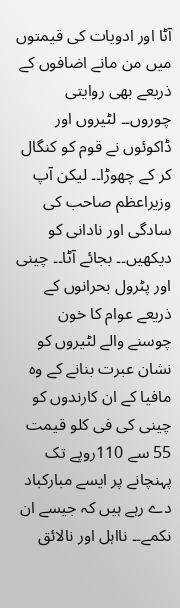آٹا اور ادویات کی قیمتوں میں من مانے اضافوں کے ذریعے بھی روایتی چوروں۔۔ لٹیروں اور ڈاکوئوں نے قوم کو کنگال کر کے چھوڑا۔۔ لیکن آپ وزیراعظم صاحب کی سادگی اور نادانی کو دیکھیں۔۔ بجائے آٹا۔۔ چینی اور پٹرول بحرانوں کے ذریعے عوام کا خون چوسنے والے لٹیروں کو نشان عبرت بنانے کے وہ مافیا کے ان کارندوں کو چینی کی فی کلو قیمت 55 سے 110روپے تک پہنچانے پر ایسے مبارکباد دے رہے ہیں کہ جیسے ان نکمے۔۔ نااہل اور نالائق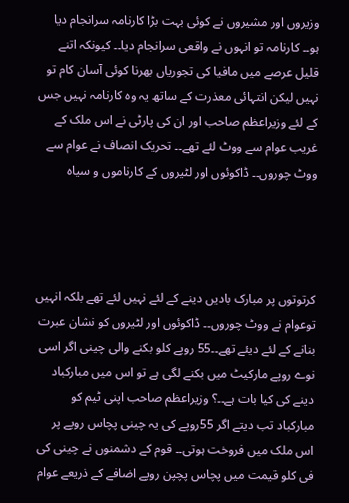وزیروں اور مشیروں نے کوئی بہت بڑا کارنامہ سرانجام دیا ہو۔۔ کارنامہ تو انہوں نے واقعی سرانجام دیا۔۔ کیونکہ اتنے قلیل عرصے میں مافیا کی تجوریاں بھرنا کوئی آسان کام تو نہیں لیکن انتہائی معذرت کے ساتھ یہ وہ کارنامہ نہیں جس کے لئے وزیراعظم صاحب اور ان کی پارٹی نے اس ملک کے غریب عوام سے ووٹ لئے تھے۔۔ تحریک انصاف نے عوام سے ووٹ چوروں۔۔ ڈاکوئوں اور لٹیروں کے کارناموں و سیاہ




کرتوتوں پر مبارک بادیں دینے کے لئے نہیں لئے تھے بلکہ انہیں توعوام نے ووٹ چوروں۔۔ ڈاکوئوں اور لٹیروں کو نشان عبرت بنانے کے لئے دیئے تھے۔۔55 روپے کلو بکنے والی چینی اگر اسی نوے روپے مارکیٹ میں بکنے لگی ہے تو اس میں مبارکباد دینے کی کیا بات ہے۔۔؟ وزیراعظم صاحب اپنی ٹیم کو مبارکباد تب دیتے اگر 55روپے کی یہ چینی پچاس روپے پر اس ملک میں فروخت ہوتی۔۔ قوم کے دشمنوں نے چینی کی فی کلو قیمت میں پچاس پچپن روپے اضافے کے ذریعے عوام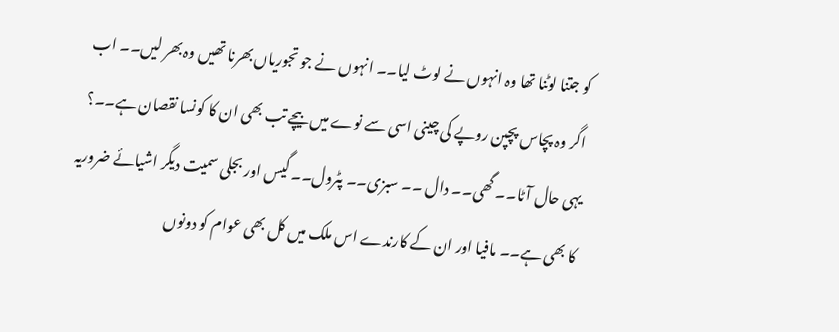کو جتنا لوٹنا تھا وہ انہوں نے لوٹ لیا۔۔ انہوں نے جو تجوریاں بھرنا تھیں وہ بھر لیں۔۔ اب اگر وہ پچاس پچپن روپے کی چینی اسی سے نوے میں بیچے تب بھی ان کا کونسا نقصان ہے۔۔؟ یہی حال آٹا۔۔ گھی۔۔ دال ۔۔ سبزی۔۔ پٹرول۔۔ گیس اور بجلی سمیت دیگر اشیائے ضروریہ کا بھی ہے۔۔ مافیا اور ان کے کارندے اس ملک میں کل بھی عوام کو دونوں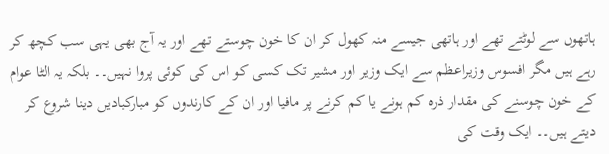ہاتھوں سے لوٹتے تھے اور ہاتھی جیسے منہ کھول کر ان کا خون چوستے تھے اور یہ آج بھی یہی سب کچھ کر رہے ہیں مگر افسوس وزیراعظم سے ایک وزیر اور مشیر تک کسی کو اس کی کوئی پروا نہیں۔۔ بلکہ یہ الٹا عوام کے خون چوسنے کی مقدار ذرہ کم ہونے یا کم کرنے پر مافیا اور ان کے کارندوں کو مبارکبادیں دینا شروع کر دیتے ہیں۔۔ ایک وقت کی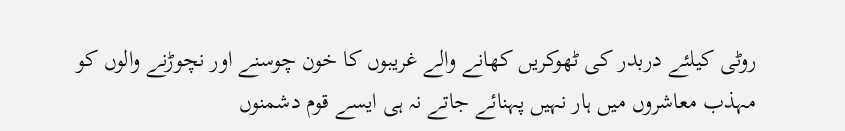روٹی کیلئے دربدر کی ٹھوکریں کھانے والے غریبوں کا خون چوسنے اور نچوڑنے والوں کو مہذب معاشروں میں ہار نہیں پہنائے جاتے نہ ہی ایسے قوم دشمنوں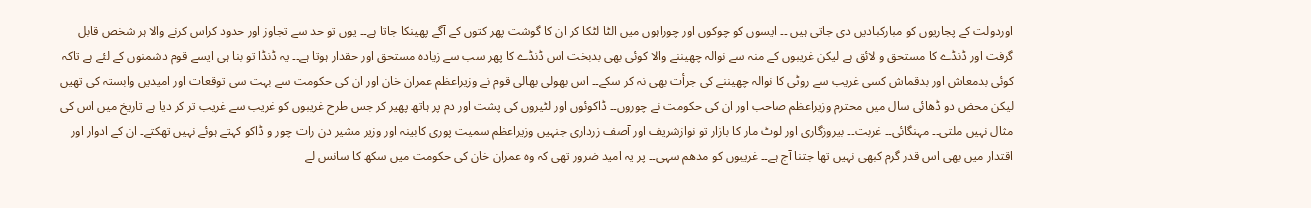اوردولت کے پجاریوں کو مبارکبادیں دی جاتی ہیں ۔۔ ایسوں کو چوکوں اور چوراہوں میں الٹا لٹکا کر ان کا گوشت پھر کتوں کے آگے پھینکا جاتا ہے۔۔ یوں تو حد سے تجاوز اور حدود کراس کرنے والا ہر شخص قابل گرفت اور ڈنڈے کا مستحق و لائق ہے لیکن غریبوں کے منہ سے نوالہ چھیننے والا کوئی بھی بدبخت اس ڈنڈے کا پھر سب سے زیادہ مستحق اور حقدار ہوتا ہے۔۔ یہ ڈنڈا تو بنا ہی ایسے قوم دشمنوں کے لئے ہے تاکہ کوئی بدمعاش اور بدقماش کسی غریب سے روٹی کا نوالہ چھیننے کی جرأت بھی نہ کر سکے۔۔ اس بھولی بھالی قوم نے وزیراعظم عمران خان اور ان کی حکومت سے بہت سی توقعات اور امیدیں وابستہ کی تھیں لیکن محض دو ڈھائی سال میں محترم وزیراعظم صاحب اور ان کی حکومت نے چوروں۔۔ ڈاکوئوں اور لٹیروں کی پشت اور دم پر ہاتھ پھیر کر جس طرح غریبوں کو غریب سے غریب تر کر دیا ہے تاریخ میں اس کی مثال نہیں ملتی۔۔ مہنگائی۔۔ غربت۔۔ بیروزگاری اور لوٹ مار کا بازار تو نوازشریف اور آصف زرداری جنہیں وزیراعظم سمیت پوری کابینہ اور وزیر مشیر دن رات چور و ڈاکو کہتے ہوئے نہیں تھکتے۔ ان کے ادوار اور اقتدار میں بھی اس قدر گرم کبھی نہیں تھا جتنا آج ہے۔۔ غریبوں کو مدھم سہی۔۔ پر یہ امید ضرور تھی کہ وہ عمران خان کی حکومت میں سکھ کا سانس لے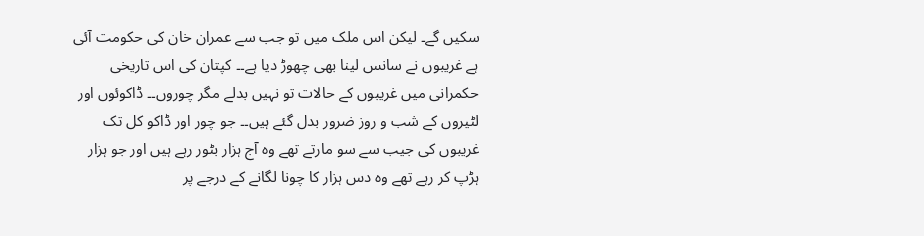سکیں گے۔ لیکن اس ملک میں تو جب سے عمران خان کی حکومت آئی ہے غریبوں نے سانس لینا بھی چھوڑ دیا ہے۔۔ کپتان کی اس تاریخی حکمرانی میں غریبوں کے حالات تو نہیں بدلے مگر چوروں۔۔ ڈاکوئوں اور لٹیروں کے شب و روز ضرور بدل گئے ہیں۔۔ جو چور اور ڈاکو کل تک غریبوں کی جیب سے سو مارتے تھے وہ آج ہزار بٹور رہے ہیں اور جو ہزار ہڑپ کر رہے تھے وہ دس ہزار کا چونا لگانے کے درجے پر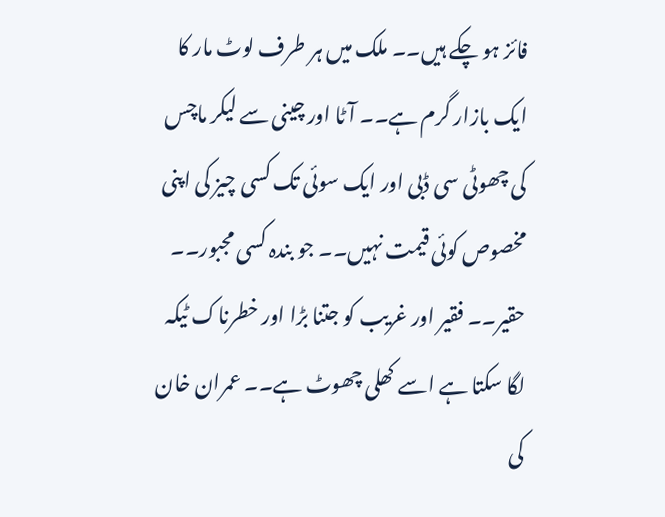فائز ہو چکے ہیں۔۔ ملک میں ہر طرف لوٹ مار کا ایک بازار گرم ہے۔۔ آٹا اور چینی سے لیکر ماچس کی چھوٹی سی ڈبی اور ایک سوئی تک کسی چیز کی اپنی مخصوص کوئی قیمت نہیں۔۔ جو بندہ کسی مجبور۔۔ حقیر۔۔ فقیر اور غریب کو جتنا بڑا اور خطرناک ٹیکہ لگا سکتا ہے اسے کھلی چھوٹ ہے۔۔ عمران خان کی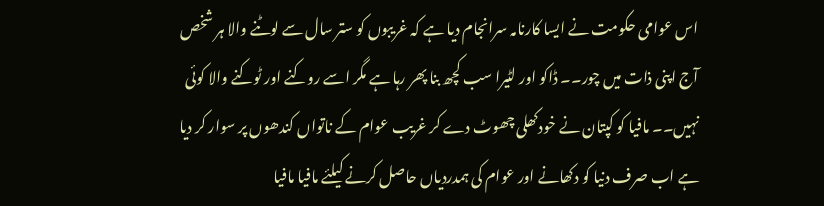اس عوامی حکومت نے ایسا کارنامہ سرانجام دیا ہے کہ غریبوں کو ستر سال سے لوٹنے والا ہر شخص آج اپنی ذات میں چور۔۔ ڈاکو اور لٹیرا سب کچھ بنا پھر رہا ہے مگر اسے روکنے اور ٹوکنے والا کوئی نہیں۔۔ مافیا کو کپتان نے خودکھلی چھوٹ دے کر غریب عوام کے ناتواں کندھوں پر سوار کر دیا ہے اب صرف دنیا کو دکھانے اور عوام کی ہمدردیاں حاصل کرنے کیلئے مافیا مافیا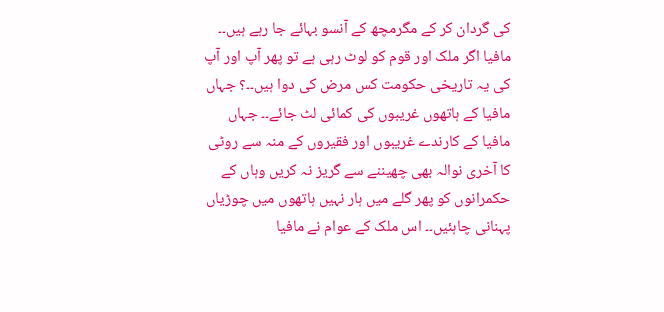کی گردان کر کے مگرمچھ کے آنسو بہائے جا رہے ہیں۔۔ مافیا اگر ملک اور قوم کو لوٹ رہی ہے تو پھر آپ اور آپ کی یہ تاریخی حکومت کس مرض کی دوا ہیں۔۔؟ جہاں مافیا کے ہاتھوں غریبوں کی کمائی لٹ جائے۔۔ جہاں مافیا کے کارندے غریبوں اور فقیروں کے منہ سے روٹی کا آخری نوالہ بھی چھیننے سے گریز نہ کریں وہاں کے حکمرانوں کو پھر گلے میں ہار نہیں ہاتھوں میں چوڑیاں پہنانی چاہئیں۔۔ اس ملک کے عوام نے مافیا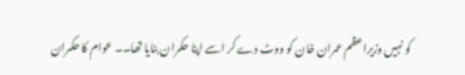کو نہیں وزیراعظم عمران خان کو ووٹ دے کر اسے اپنا حکمران بنایا تھا۔۔ عوام کا حکمران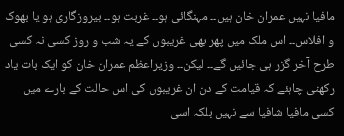مافیا نہیں عمران خان ہیں۔۔ مہنگائی ہو۔۔ غربت ہو۔۔ بیروزگاری ہو یا بھوک و افلاس۔۔ اس ملک میں پھر بھی غریبوں کے یہ شب و روز کسی نہ کسی طرح آخر گزر ہی جائیں گے۔۔ لیکن۔۔ وزیراعظم عمران خان کو ایک بات یاد رکھنی چاہئے کہ قیامت کے دن ان غریبوں کی اس حالت کے بارے میں کسی مافیا شافیا سے نہیں بلکہ اسی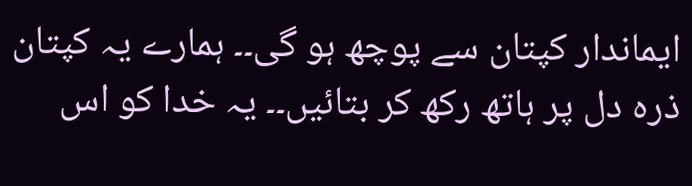ایماندار کپتان سے پوچھ ہو گی۔۔ ہمارے یہ کپتان ذرہ دل پر ہاتھ رکھ کر بتائیں۔۔ یہ خدا کو اس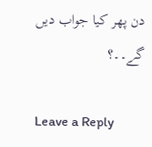دن پھر کیا جواب دیں گے۔۔؟

Leave a Reply